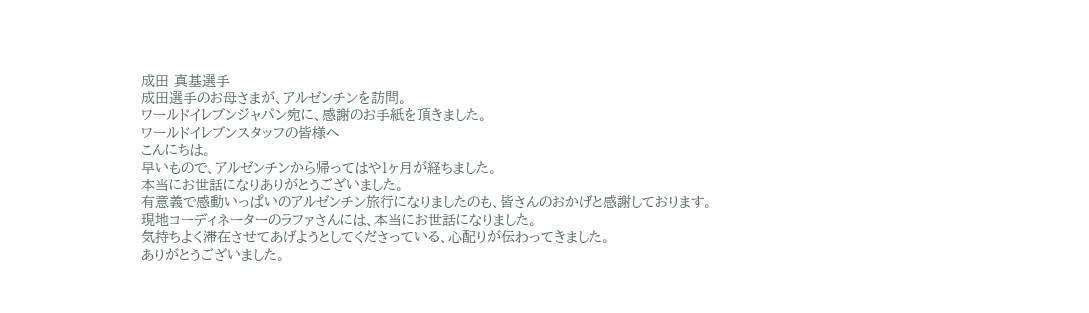成田 真基選手
成田選手のお母さまが、アルゼンチンを訪問。
ワールドイレブンジャパン宛に、感謝のお手紙を頂きました。
ワールドイレブンスタッフの皆様へ
こんにちは。
早いもので、アルゼンチンから帰ってはや1ヶ月が経ちました。
本当にお世話になりありがとうございました。
有意義で感動いっぱいのアルゼンチン旅行になりましたのも、皆さんのおかげと感謝しております。
現地コーディネーターのラファさんには、本当にお世話になりました。
気持ちよく滞在させてあげようとしてくださっている、心配りが伝わってきました。
ありがとうございました。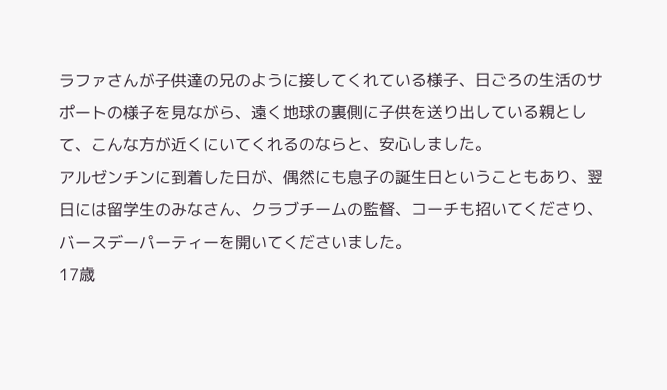ラファさんが子供達の兄のように接してくれている様子、日ごろの生活のサポートの様子を見ながら、遠く地球の裏側に子供を送り出している親として、こんな方が近くにいてくれるのならと、安心しました。
アルゼンチンに到着した日が、偶然にも息子の誕生日ということもあり、翌日には留学生のみなさん、クラブチームの監督、コーチも招いてくださり、バースデーパーティーを開いてくださいました。
17歳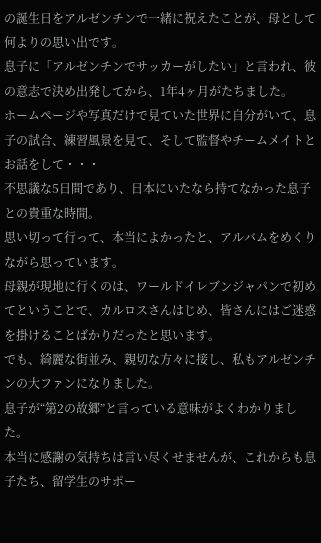の誕生日をアルゼンチンで一緒に祝えたことが、母として何よりの思い出です。
息子に「アルゼンチンでサッカーがしたい」と言われ、彼の意志で決め出発してから、1年4ヶ月がたちました。
ホームページや写真だけで見ていた世界に自分がいて、息子の試合、練習風景を見て、そして監督やチームメイトとお話をして・・・
不思議な5日間であり、日本にいたなら持てなかった息子との貴重な時間。
思い切って行って、本当によかったと、アルバムをめくりながら思っています。
母親が現地に行くのは、ワールドイレブンジャパンで初めてということで、カルロスさんはじめ、皆さんにはご迷惑を掛けることばかりだったと思います。
でも、綺麗な街並み、親切な方々に接し、私もアルゼンチンの大ファンになりました。
息子が“第2の故郷”と言っている意味がよくわかりました。
本当に感謝の気持ちは言い尽くせませんが、これからも息子たち、留学生のサポー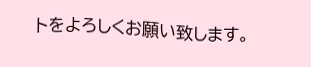トをよろしくお願い致します。